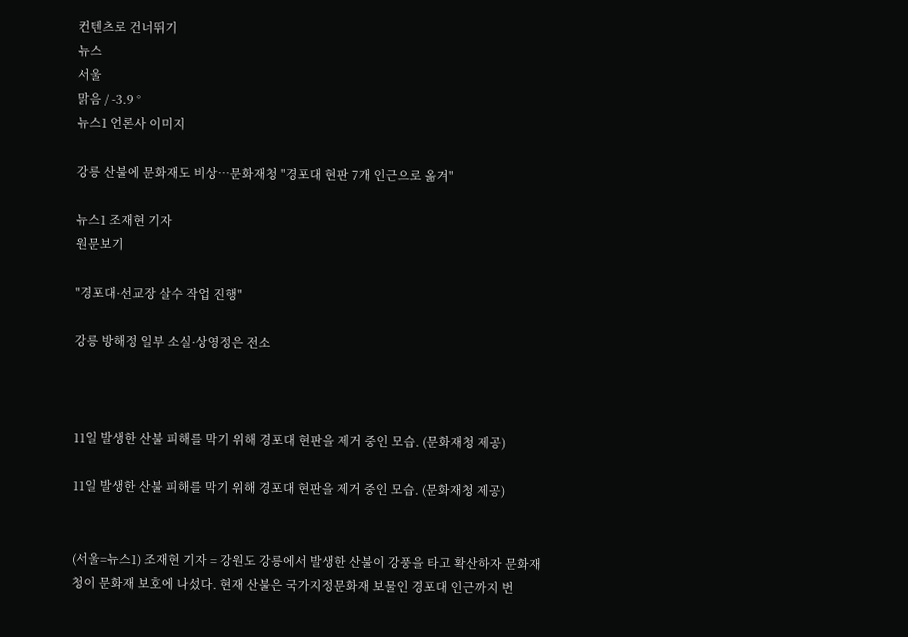컨텐츠로 건너뛰기
뉴스
서울
맑음 / -3.9 °
뉴스1 언론사 이미지

강릉 산불에 문화재도 비상…문화재청 "경포대 현판 7개 인근으로 옮겨"

뉴스1 조재현 기자
원문보기

"경포대·선교장 살수 작업 진행"

강릉 방해정 일부 소실·상영정은 전소



11일 발생한 산불 피해를 막기 위해 경포대 현판을 제거 중인 모습. (문화재청 제공)

11일 발생한 산불 피해를 막기 위해 경포대 현판을 제거 중인 모습. (문화재청 제공)


(서울=뉴스1) 조재현 기자 = 강원도 강릉에서 발생한 산불이 강풍을 타고 확산하자 문화재청이 문화재 보호에 나섰다. 현재 산불은 국가지정문화재 보물인 경포대 인근까지 번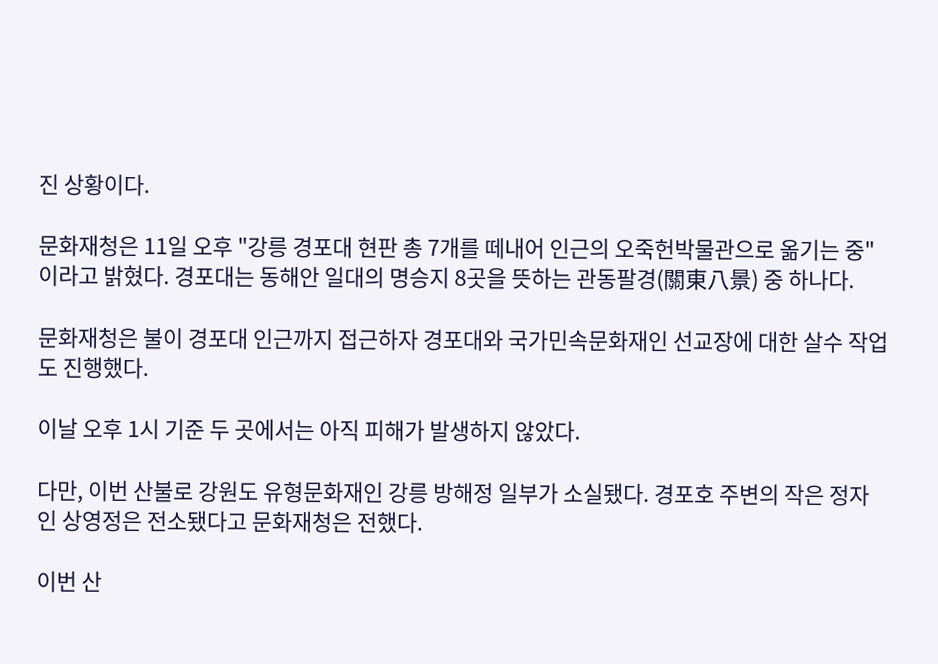진 상황이다.

문화재청은 11일 오후 "강릉 경포대 현판 총 7개를 떼내어 인근의 오죽헌박물관으로 옮기는 중"이라고 밝혔다. 경포대는 동해안 일대의 명승지 8곳을 뜻하는 관동팔경(關東八景) 중 하나다.

문화재청은 불이 경포대 인근까지 접근하자 경포대와 국가민속문화재인 선교장에 대한 살수 작업도 진행했다.

이날 오후 1시 기준 두 곳에서는 아직 피해가 발생하지 않았다.

다만, 이번 산불로 강원도 유형문화재인 강릉 방해정 일부가 소실됐다. 경포호 주변의 작은 정자인 상영정은 전소됐다고 문화재청은 전했다.

이번 산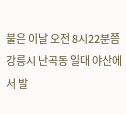불은 이날 오전 8시22분쯤 강릉시 난곡동 일대 야산에서 발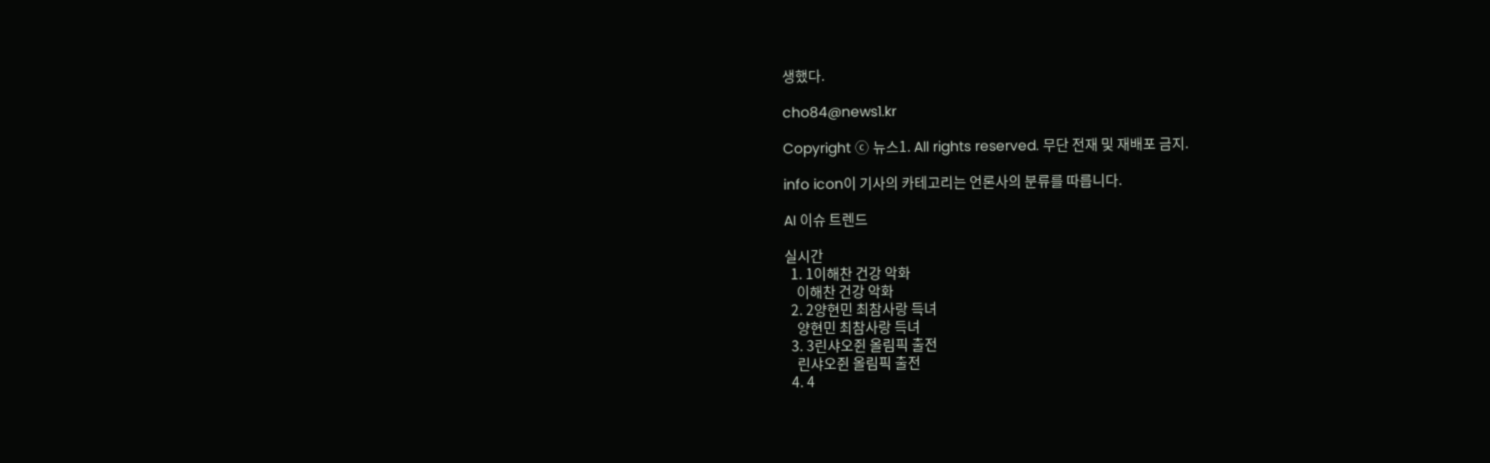생했다.

cho84@news1.kr

Copyright ⓒ 뉴스1. All rights reserved. 무단 전재 및 재배포 금지.

info icon이 기사의 카테고리는 언론사의 분류를 따릅니다.

AI 이슈 트렌드

실시간
  1. 1이해찬 건강 악화
    이해찬 건강 악화
  2. 2양현민 최참사랑 득녀
    양현민 최참사랑 득녀
  3. 3린샤오쥔 올림픽 출전
    린샤오쥔 올림픽 출전
  4. 4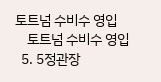토트넘 수비수 영입
    토트넘 수비수 영입
  5. 5정관장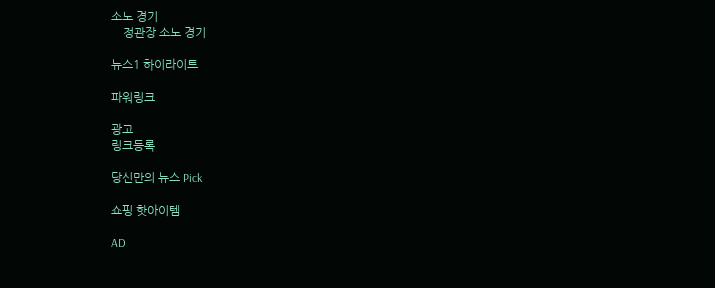소노 경기
    정관장 소노 경기

뉴스1 하이라이트

파워링크

광고
링크등록

당신만의 뉴스 Pick

쇼핑 핫아이템

AD